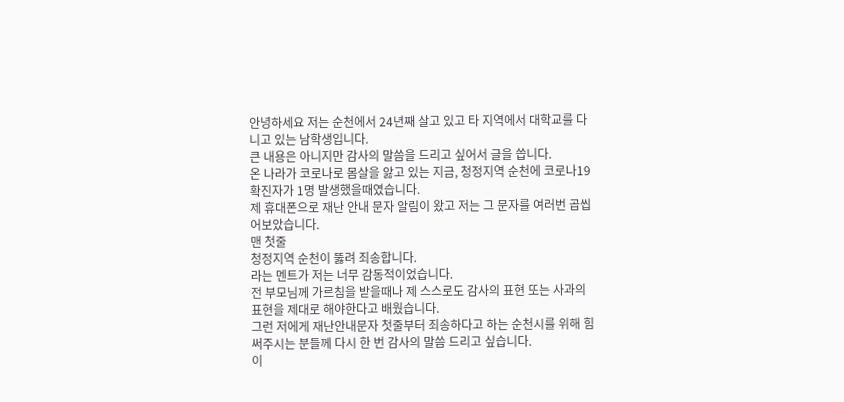안녕하세요 저는 순천에서 24년째 살고 있고 타 지역에서 대학교를 다니고 있는 남학생입니다.
큰 내용은 아니지만 감사의 말씀을 드리고 싶어서 글을 씁니다.
온 나라가 코로나로 몸살을 앓고 있는 지금, 청정지역 순천에 코로나19 확진자가 1명 발생했을때였습니다.
제 휴대폰으로 재난 안내 문자 알림이 왔고 저는 그 문자를 여러번 곱씹어보았습니다.
맨 첫줄
청정지역 순천이 뚫려 죄송합니다.
라는 멘트가 저는 너무 감동적이었습니다.
전 부모님께 가르침을 받을때나 제 스스로도 감사의 표현 또는 사과의 표현을 제대로 해야한다고 배웠습니다.
그런 저에게 재난안내문자 첫줄부터 죄송하다고 하는 순천시를 위해 힘써주시는 분들께 다시 한 번 감사의 말씀 드리고 싶습니다.
이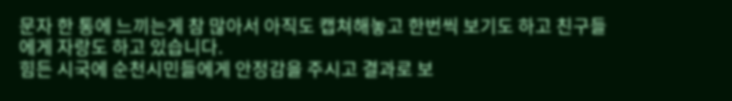문자 한 통에 느끼는게 참 많아서 아직도 캡쳐해놓고 한번씩 보기도 하고 친구들에게 자랑도 하고 있습니다.
힘든 시국에 순천시민들에게 안정감을 주시고 결과로 보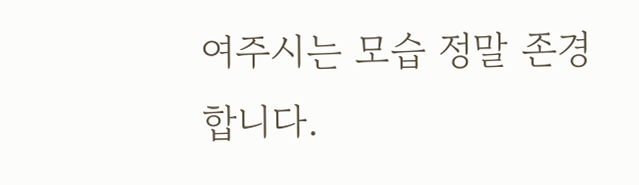여주시는 모습 정말 존경합니다.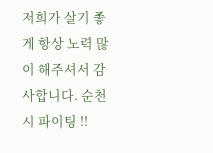저희가 살기 좋게 항상 노력 많이 해주셔서 감사합니다. 순천시 파이팅 !!